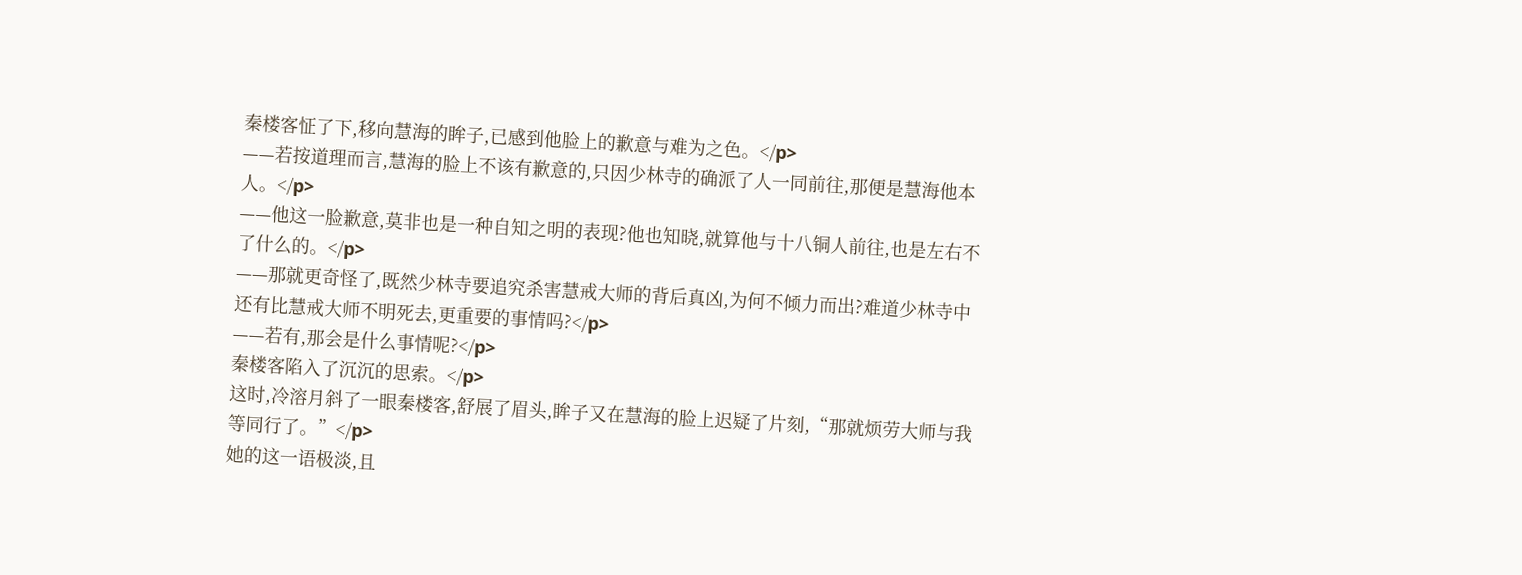秦楼客怔了下,移向慧海的眸子,已感到他脸上的歉意与难为之色。</p>
——若按道理而言,慧海的脸上不该有歉意的,只因少林寺的确派了人一同前往,那便是慧海他本人。</p>
——他这一脸歉意,莫非也是一种自知之明的表现?他也知晓,就算他与十八铜人前往,也是左右不了什么的。</p>
——那就更奇怪了,既然少林寺要追究杀害慧戒大师的背后真凶,为何不倾力而出?难道少林寺中还有比慧戒大师不明死去,更重要的事情吗?</p>
——若有,那会是什么事情呢?</p>
秦楼客陷入了沉沉的思索。</p>
这时,冷溶月斜了一眼秦楼客,舒展了眉头,眸子又在慧海的脸上迟疑了片刻,“那就烦劳大师与我等同行了。”</p>
她的这一语极淡,且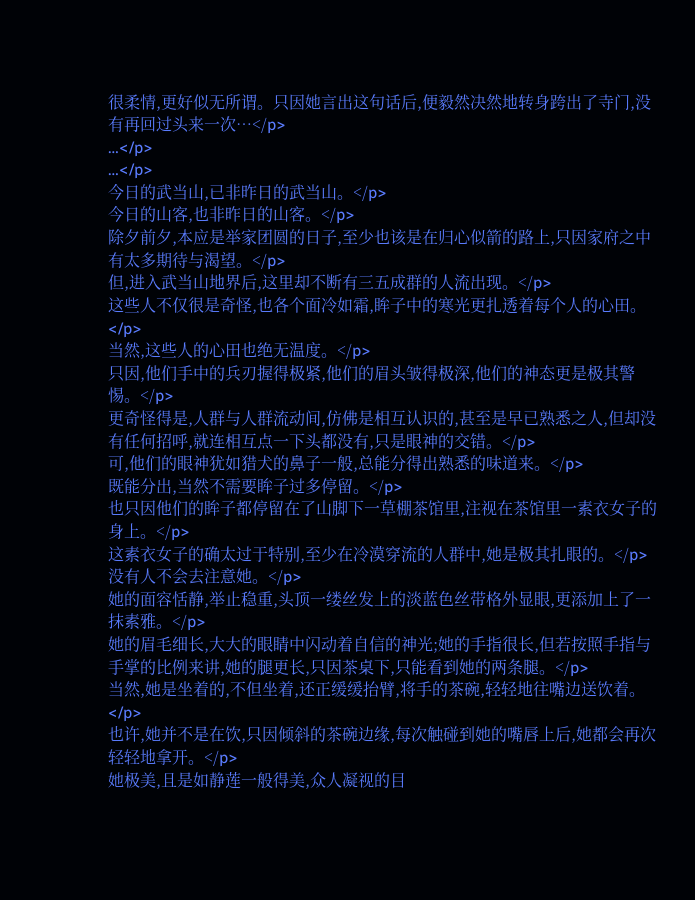很柔情,更好似无所谓。只因她言出这句话后,便毅然决然地转身跨出了寺门,没有再回过头来一次…</p>
…</p>
…</p>
今日的武当山,已非昨日的武当山。</p>
今日的山客,也非昨日的山客。</p>
除夕前夕,本应是举家团圆的日子,至少也该是在归心似箭的路上,只因家府之中有太多期待与渴望。</p>
但,进入武当山地界后,这里却不断有三五成群的人流出现。</p>
这些人不仅很是奇怪,也各个面冷如霜,眸子中的寒光更扎透着每个人的心田。</p>
当然,这些人的心田也绝无温度。</p>
只因,他们手中的兵刃握得极紧,他们的眉头皱得极深,他们的神态更是极其警惕。</p>
更奇怪得是,人群与人群流动间,仿佛是相互认识的,甚至是早已熟悉之人,但却没有任何招呼,就连相互点一下头都没有,只是眼神的交错。</p>
可,他们的眼神犹如猎犬的鼻子一般,总能分得出熟悉的味道来。</p>
既能分出,当然不需要眸子过多停留。</p>
也只因他们的眸子都停留在了山脚下一草棚茶馆里,注视在茶馆里一素衣女子的身上。</p>
这素衣女子的确太过于特别,至少在冷漠穿流的人群中,她是极其扎眼的。</p>
没有人不会去注意她。</p>
她的面容恬静,举止稳重,头顶一缕丝发上的淡蓝色丝带格外显眼,更添加上了一抹素雅。</p>
她的眉毛细长,大大的眼睛中闪动着自信的神光;她的手指很长,但若按照手指与手掌的比例来讲,她的腿更长,只因茶桌下,只能看到她的两条腿。</p>
当然,她是坐着的,不但坐着,还正缓缓抬臂,将手的茶碗,轻轻地往嘴边送饮着。</p>
也许,她并不是在饮,只因倾斜的茶碗边缘,每次触碰到她的嘴唇上后,她都会再次轻轻地拿开。</p>
她极美,且是如静莲一般得美,众人凝视的目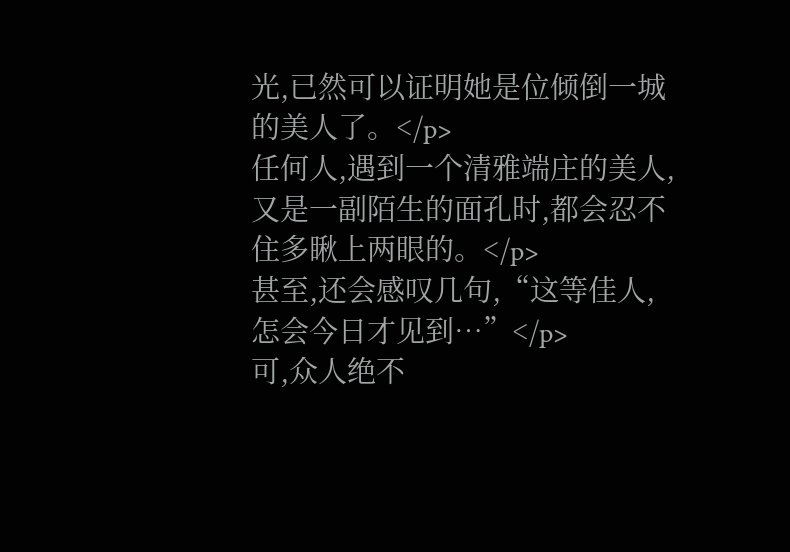光,已然可以证明她是位倾倒一城的美人了。</p>
任何人,遇到一个清雅端庄的美人,又是一副陌生的面孔时,都会忍不住多瞅上两眼的。</p>
甚至,还会感叹几句,“这等佳人,怎会今日才见到…”</p>
可,众人绝不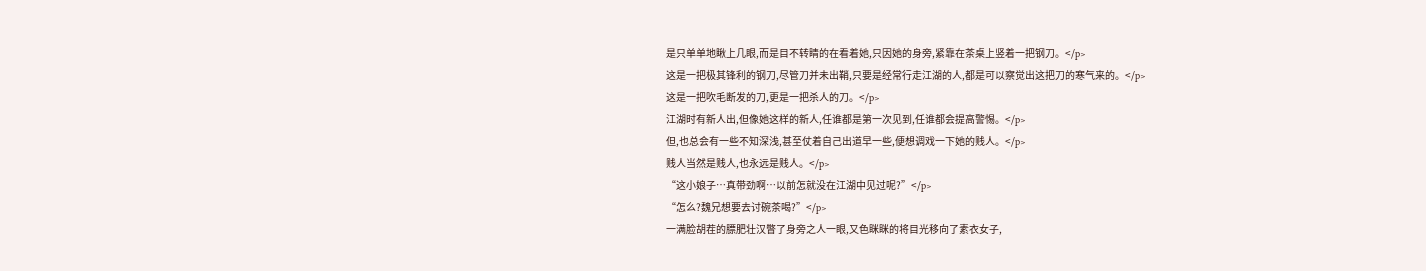是只单单地瞅上几眼,而是目不转睛的在看着她,只因她的身旁,紧靠在茶桌上竖着一把钢刀。</p>
这是一把极其锋利的钢刀,尽管刀并未出鞘,只要是经常行走江湖的人,都是可以察觉出这把刀的寒气来的。</p>
这是一把吹毛断发的刀,更是一把杀人的刀。</p>
江湖时有新人出,但像她这样的新人,任谁都是第一次见到,任谁都会提高警惕。</p>
但,也总会有一些不知深浅,甚至仗着自己出道早一些,便想调戏一下她的贱人。</p>
贱人当然是贱人,也永远是贱人。</p>
“这小娘子…真带劲啊…以前怎就没在江湖中见过呢?”</p>
“怎么?魏兄想要去讨碗茶喝?”</p>
一满脸胡茬的膘肥壮汉瞥了身旁之人一眼,又色眯眯的将目光移向了素衣女子,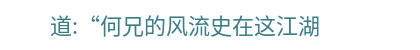道:“何兄的风流史在这江湖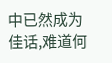中已然成为佳话,难道何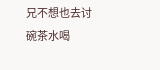兄不想也去讨碗茶水喝